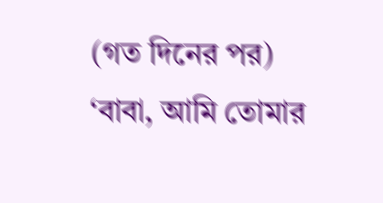(গত দিনের পর)
‘বাবা, আমি তোমার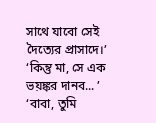সাথে যাবো সেই দৈত্যের প্রাসাদে।’
‘কিন্তু মা, সে এক ভয়ঙ্কর দানব... ’
‘বাবা, তুমি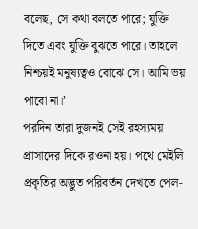বলেছ, সে কথা বলতে পারে; যুক্তি দিতে এবং যুক্তি বুঝতে পারে। তাহলে নিশ্চয়ই মনুষ্যত্বও বোঝে সে। আমি ভয় পাবো না।’
পরদিন তারা দুজনই সেই রহস্যময় প্রাসাদের দিকে রওনা হয়। পথে মেইলি প্রকৃতির অদ্ভুত পরিবর্তন দেখতে পেল-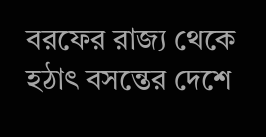বরফের রাজ্য থেকে হঠাৎ বসন্তের দেশে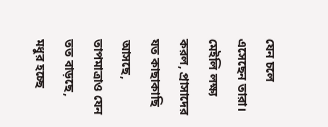যেন চলে এসেছেন তারা। মেইলি লক্ষ্য করল, প্রাসাদের যত কাছাকাছি আসছে, তাপমাত্রাও যেন তত বাড়ছে, মধুর হচ্ছে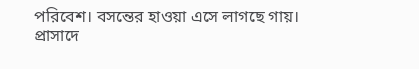পরিবেশ। বসন্তের হাওয়া এসে লাগছে গায়।
প্রাসাদে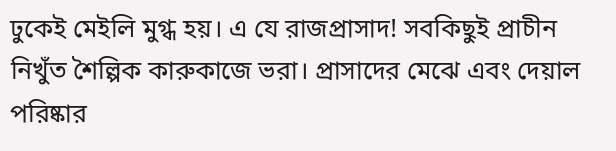ঢুকেই মেইলি মুগ্ধ হয়। এ যে রাজপ্রাসাদ! সবকিছুই প্রাচীন নিখুঁত শৈল্পিক কারুকাজে ভরা। প্রাসাদের মেঝে এবং দেয়াল পরিষ্কার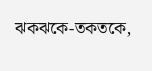ঝকঝকে-তকতকে,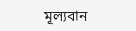মূল্যবান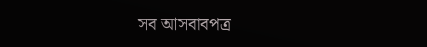সব আসবাবপত্র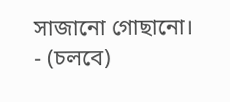সাজানো গোছানো।
- (চলবে)